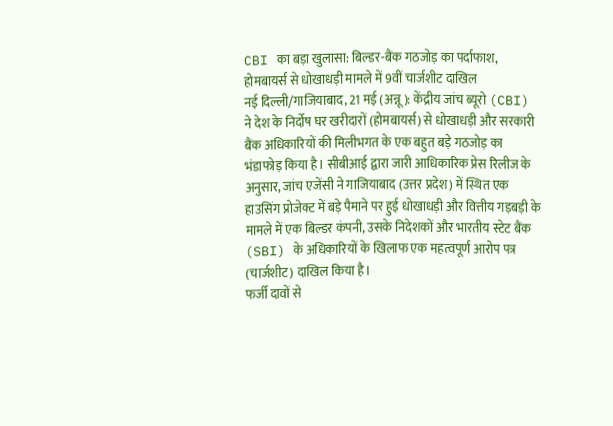CBI का बड़ा खुलासा: बिल्डर-बैंक गठजोड़ का पर्दाफाश, होमबायर्स से धोखाधड़ी मामले में 9वीं चार्जशीट दाखिल
नई दिल्ली/गाजियाबाद, 21 मई (अन्नू): केंद्रीय जांच ब्यूरो (CBI) ने देश के निर्दोष घर खरीदारों (होमबायर्स) से धोखाधड़ी और सरकारी बैंक अधिकारियों की मिलीभगत के एक बहुत बड़े गठजोड़ का भंडाफोड़ किया है। सीबीआई द्वारा जारी आधिकारिक प्रेस रिलीज के अनुसार, जांच एजेंसी ने गाजियाबाद (उत्तर प्रदेश) में स्थित एक हाउसिंग प्रोजेक्ट में बड़े पैमाने पर हुई धोखाधड़ी और वित्तीय गड़बड़ी के मामले में एक बिल्डर कंपनी, उसके निदेशकों और भारतीय स्टेट बैंक (SBI) के अधिकारियों के खिलाफ एक महत्वपूर्ण आरोप पत्र (चार्जशीट) दाखिल किया है।
फर्जी दावों से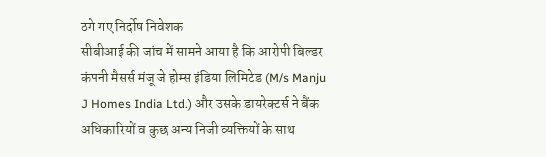ठगे गए निर्दोष निवेशक
सीबीआई की जांच में सामने आया है कि आरोपी बिल्डर कंपनी मैसर्स मंजू जे होम्स इंडिया लिमिटेड (M/s Manju J Homes India Ltd.) और उसके डायरेक्टर्स ने बैंक अधिकारियों व कुछ अन्य निजी व्यक्तियों के साथ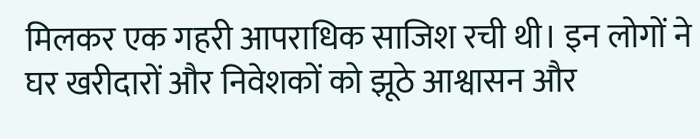मिलकर एक गहरी आपराधिक साजिश रची थी। इन लोगों ने घर खरीदारों और निवेशकों को झूठे आश्वासन और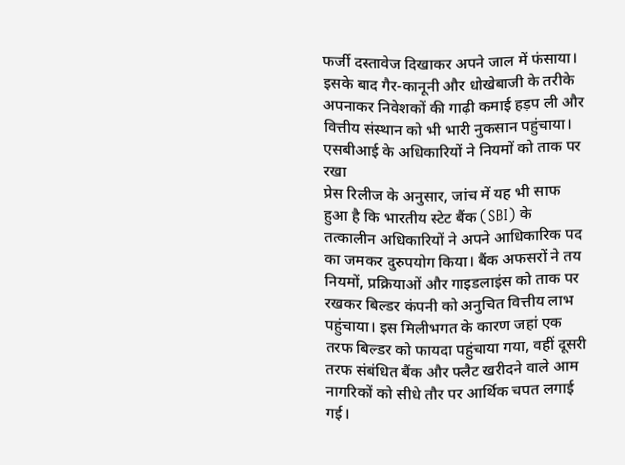फर्जी दस्तावेज दिखाकर अपने जाल में फंसाया। इसके बाद गैर-कानूनी और धोखेबाजी के तरीके अपनाकर निवेशकों की गाढ़ी कमाई हड़प ली और वित्तीय संस्थान को भी भारी नुकसान पहुंचाया।
एसबीआई के अधिकारियों ने नियमों को ताक पर रखा
प्रेस रिलीज के अनुसार, जांच में यह भी साफ हुआ है कि भारतीय स्टेट बैंक (SBI) के तत्कालीन अधिकारियों ने अपने आधिकारिक पद का जमकर दुरुपयोग किया। बैंक अफसरों ने तय नियमों, प्रक्रियाओं और गाइडलाइंस को ताक पर रखकर बिल्डर कंपनी को अनुचित वित्तीय लाभ पहुंचाया। इस मिलीभगत के कारण जहां एक तरफ बिल्डर को फायदा पहुंचाया गया, वहीं दूसरी तरफ संबंधित बैंक और फ्लैट खरीदने वाले आम नागरिकों को सीधे तौर पर आर्थिक चपत लगाई गई।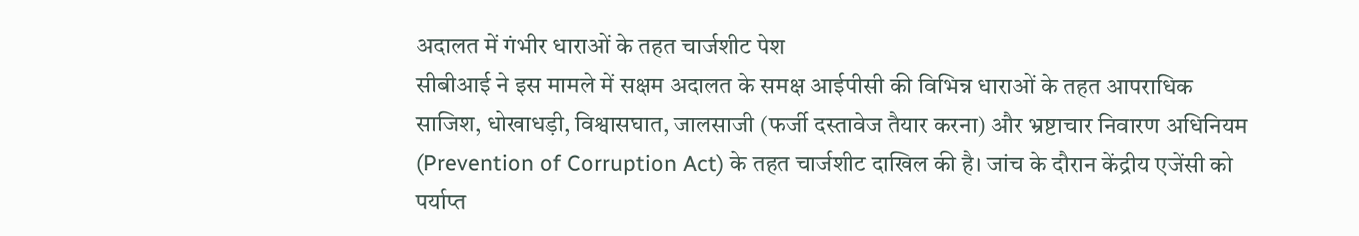अदालत में गंभीर धाराओं के तहत चार्जशीट पेश
सीबीआई ने इस मामले में सक्षम अदालत के समक्ष आईपीसी की विभिन्न धाराओं के तहत आपराधिक साजिश, धोखाधड़ी, विश्वासघात, जालसाजी (फर्जी दस्तावेज तैयार करना) और भ्रष्टाचार निवारण अधिनियम (Prevention of Corruption Act) के तहत चार्जशीट दाखिल की है। जांच के दौरान केंद्रीय एजेंसी को पर्याप्त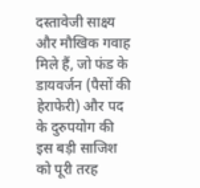दस्तावेजी साक्ष्य और मौखिक गवाह मिले हैं, जो फंड के डायवर्जन (पैसों की हेराफेरी) और पद के दुरुपयोग की इस बड़ी साजिश को पूरी तरह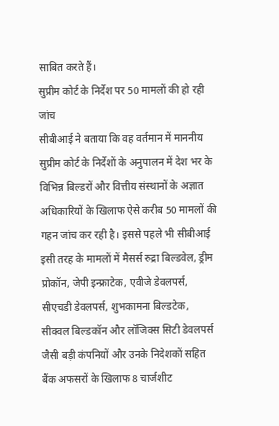साबित करते हैं।
सुप्रीम कोर्ट के निर्देश पर 50 मामलों की हो रही जांच
सीबीआई ने बताया कि वह वर्तमान में माननीय सुप्रीम कोर्ट के निर्देशों के अनुपालन में देश भर के विभिन्न बिल्डरों और वित्तीय संस्थानों के अज्ञात अधिकारियों के खिलाफ ऐसे करीब 50 मामलों की गहन जांच कर रही है। इससे पहले भी सीबीआई इसी तरह के मामलों में मैसर्स रुद्रा बिल्डवेल, ड्रीम प्रोकॉन, जेपी इन्फ्राटेक, एवीजे डेवलपर्स, सीएचडी डेवलपर्स, शुभकामना बिल्डटेक, सीक्वल बिल्डकॉन और लॉजिक्स सिटी डेवलपर्स जैसी बड़ी कंपनियों और उनके निदेशकों सहित बैंक अफसरों के खिलाफ 8 चार्जशीट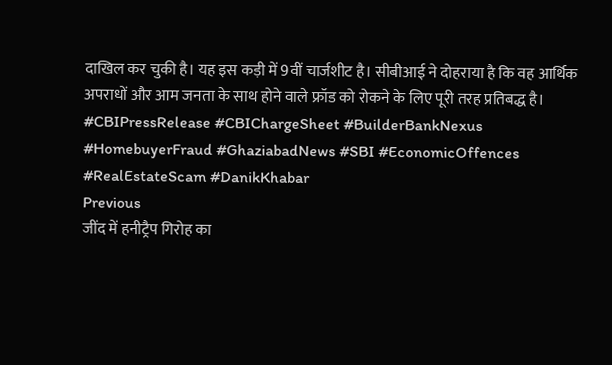दाखिल कर चुकी है। यह इस कड़ी में 9वीं चार्जशीट है। सीबीआई ने दोहराया है कि वह आर्थिक अपराधों और आम जनता के साथ होने वाले फ्रॉड को रोकने के लिए पूरी तरह प्रतिबद्ध है।
#CBIPressRelease #CBIChargeSheet #BuilderBankNexus #HomebuyerFraud #GhaziabadNews #SBI #EconomicOffences #RealEstateScam #DanikKhabar
Previous
जींद में हनीट्रैप गिरोह का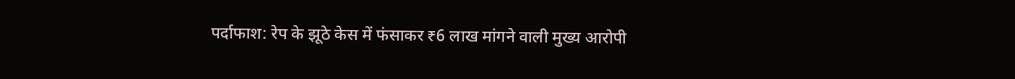पर्दाफाश: रेप के झूठे केस में फंसाकर ₹6 लाख मांगने वाली मुख्य आरोपी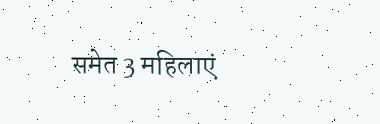समेत 3 महिलाएं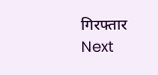गिरफ्तार
Next